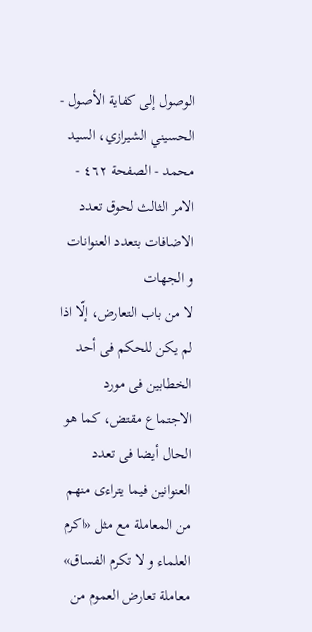الوصول إلى كفاية الأصول - الحسيني الشيرازي، السيد محمد - الصفحة ٤٦٢ - الامر الثالث لحوق تعدد الاضافات بتعدد العنوانات و الجهات
لا من باب التعارض، إلّا اذا لم يكن للحكم فى أحد الخطابين فى مورد الاجتماع مقتض، كما هو الحال أيضا فى تعدد العنوانين فيما يتراءى منهم من المعاملة مع مثل «اكرم العلماء و لا تكرم الفساق» معاملة تعارض العموم من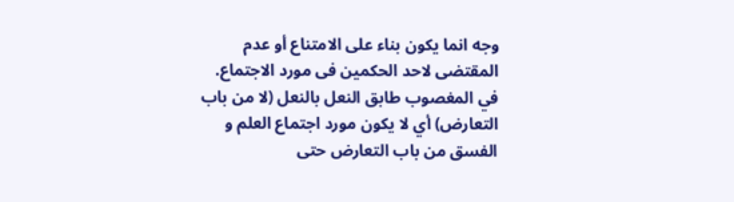وجه انما يكون بناء على الامتناع أو عدم المقتضى لاحد الحكمين فى مورد الاجتماع.
في المغصوب طابق النعل بالنعل (لا من باب التعارض) أي لا يكون مورد اجتماع العلم و الفسق من باب التعارض حتى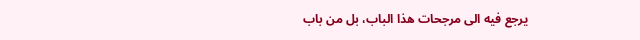يرجع فيه الى مرجحات هذا الباب، بل من باب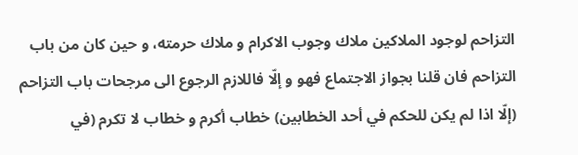التزاحم لوجود الملاكين ملاك وجوب الاكرام و ملاك حرمته، و حين كان من باب التزاحم فان قلنا بجواز الاجتماع فهو و إلّا فاللازم الرجوع الى مرجحات باب التزاحم (إلّا اذا لم يكن للحكم في أحد الخطابين) خطاب أكرم و خطاب لا تكرم (في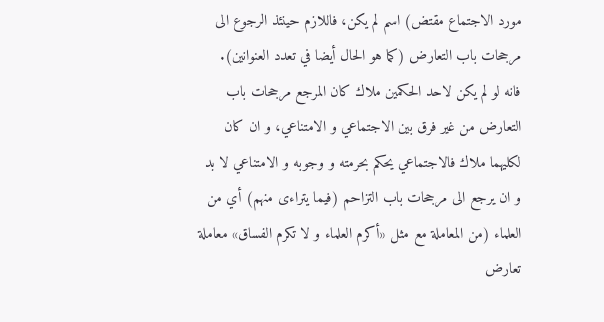مورد الاجتماع مقتض) اسم لم يكن، فاللازم حينئذ الرجوع الى مرجحات باب التعارض (كما هو الحال أيضا في تعدد العنوانين).
فانه لو لم يكن لاحد الحكمين ملاك كان المرجع مرجحات باب التعارض من غير فرق بين الاجتماعي و الامتناعي، و ان كان لكليهما ملاك فالاجتماعي يحكم بحرمته و وجوبه و الامتناعي لا بد و ان يرجع الى مرجحات باب التزاحم (فيما يتراءى منهم) أي من العلماء (من المعاملة مع مثل «أكرم العلماء و لا تكرم الفساق» معاملة تعارض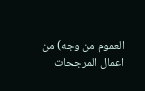العموم من وجه) من اعمال المرجحات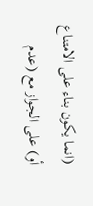(انما يكون بناء على الامتناع أو) على الجواز مع (عدم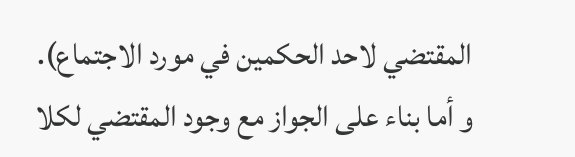المقتضي لاحد الحكمين في مورد الاجتماع).
و أما بناء على الجواز مع وجود المقتضي لكلا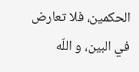الحكمين، فلا تعارض في البين، و اللّه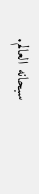سبحانه العالم.